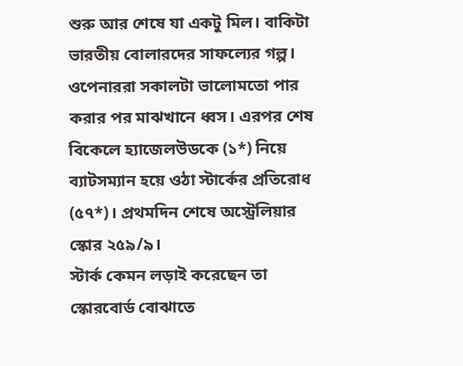শুরু আর শেষে যা একটু মিল। বাকিটা ভারতীয় বোলারদের সাফল্যের গল্প। ওপেনাররা সকালটা ভালোমতো পার করার পর মাঝখানে ধ্বস। এরপর শেষ বিকেলে হ্যাজেলউডকে (১*) নিয়ে ব্যাটসম্যান হয়ে ওঠা স্টার্কের প্রতিরোধ (৫৭*)। প্রথমদিন শেষে অস্ট্রেলিয়ার স্কোর ২৫৯/৯।
স্টার্ক কেমন লড়াই করেছেন তা স্কোরবোর্ড বোঝাতে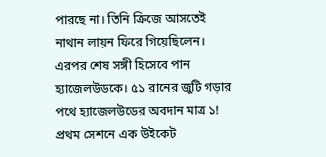পারছে না। তিনি ক্রিজে আসতেই নাথান লায়ন ফিরে গিয়েছিলেন। এরপর শেষ সঙ্গী হিসেবে পান হ্যাজেলউডকে। ৫১ রানের জুটি গড়ার পথে হ্যাজেলউডের অবদান মাত্র ১!
প্রথম সেশনে এক উইকেট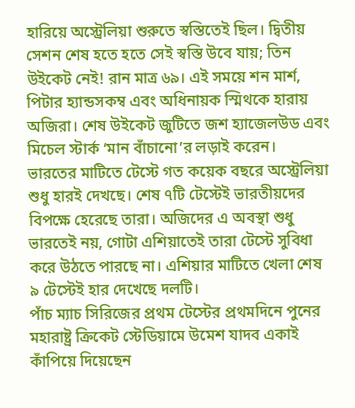হারিয়ে অস্ট্রেলিয়া শুরুতে স্বস্তিতেই ছিল। দ্বিতীয় সেশন শেষ হতে হতে সেই স্বস্তি উবে যায়; তিন উইকেট নেই! রান মাত্র ৬৯। এই সময়ে শন মার্শ, পিটার হ্যান্ডসকম্ব এবং অধিনায়ক স্মিথকে হারায় অজিরা। শেষ উইকেট জুটিতে জশ হ্যাজেলউড এবং মিচেল স্টার্ক ‘মান বাঁচানো’র লড়াই করেন।
ভারতের মাটিতে টেস্টে গত কয়েক বছরে অস্ট্রেলিয়া শুধু হারই দেখছে। শেষ ৭টি টেস্টেই ভারতীয়দের বিপক্ষে হেরেছে তারা। অজিদের এ অবস্থা শুধু ভারতেই নয়, গোটা এশিয়াতেই তারা টেস্টে সুবিধা করে উঠতে পারছে না। এশিয়ার মাটিতে খেলা শেষ ৯ টেস্টেই হার দেখেছে দলটি।
পাঁচ ম্যাচ সিরিজের প্রথম টেস্টের প্রথমদিনে পুনের মহারাষ্ট্র ক্রিকেট স্টেডিয়ামে উমেশ যাদব একাই কাঁপিয়ে দিয়েছেন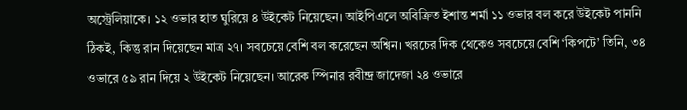অস্ট্রেলিয়াকে। ১২ ওভার হাত ঘুরিয়ে ৪ উইকেট নিয়েছেন। আইপিএলে অবিক্রিত ইশান্ত শর্মা ১১ ওভার বল করে উইকেট পাননি ঠিকই, কিন্তু রান দিয়েছেন মাত্র ২৭। সবচেয়ে বেশি বল করেছেন অশ্বিন। খরচের দিক থেকেও সবচেয়ে বেশি ‘কিপটে’ তিনি, ৩৪ ওভারে ৫৯ রান দিয়ে ২ উইকেট নিয়েছেন। আরেক স্পিনার রবীন্দ্র জাদেজা ২৪ ওভারে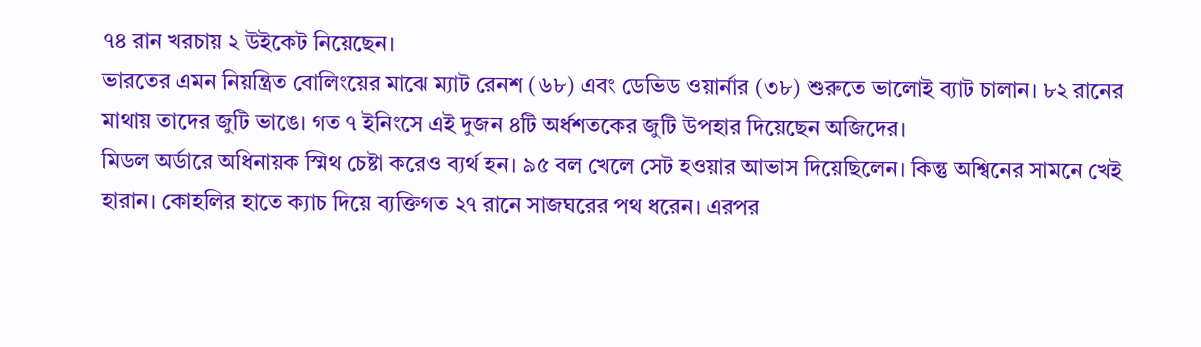৭৪ রান খরচায় ২ উইকেট নিয়েছেন।
ভারতের এমন নিয়ন্ত্রিত বোলিংয়ের মাঝে ম্যাট রেনশ (৬৮) এবং ডেভিড ওয়ার্নার (৩৮) শুরুতে ভালোই ব্যাট চালান। ৮২ রানের মাথায় তাদের জুটি ভাঙে। গত ৭ ইনিংসে এই দুজন ৪টি অর্ধশতকের জুটি উপহার দিয়েছেন অজিদের।
মিডল অর্ডারে অধিনায়ক স্মিথ চেষ্টা করেও ব্যর্থ হন। ৯৫ বল খেলে সেট হওয়ার আভাস দিয়েছিলেন। কিন্তু অশ্বিনের সামনে খেই হারান। কোহলির হাতে ক্যাচ দিয়ে ব্যক্তিগত ২৭ রানে সাজঘরের পথ ধরেন। এরপর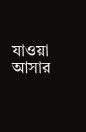যাওয়া আসার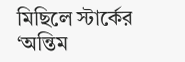মিছিলে স্টার্কের ‘অন্তিম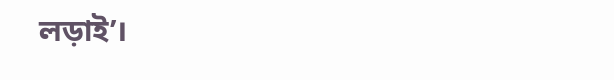লড়াই’।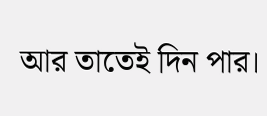আর তাতেই দিন পার।